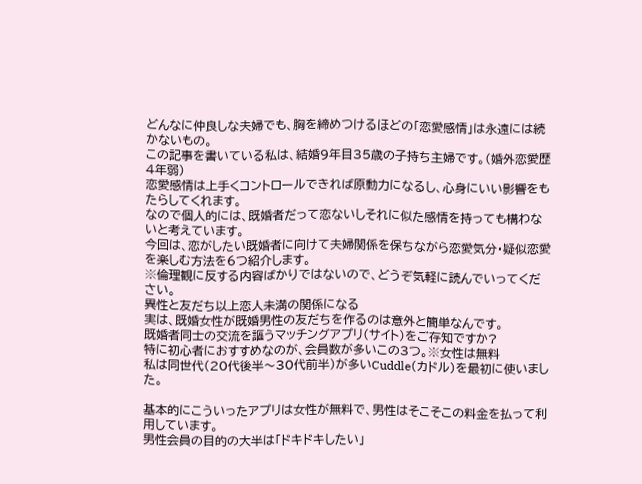どんなに仲良しな夫婦でも、胸を締めつけるほどの「恋愛感情」は永遠には続かないもの。
この記事を書いている私は、結婚9年目35歳の子持ち主婦です。(婚外恋愛歴4年弱)
恋愛感情は上手くコントロールできれば原動力になるし、心身にいい影響をもたらしてくれます。
なので個人的には、既婚者だって恋ないしそれに似た感情を持っても構わないと考えています。
今回は、恋がしたい既婚者に向けて夫婦関係を保ちながら恋愛気分・疑似恋愛を楽しむ方法を6つ紹介します。
※倫理観に反する内容ばかりではないので、どうぞ気軽に読んでいってください。
異性と友だち以上恋人未満の関係になる
実は、既婚女性が既婚男性の友だちを作るのは意外と簡単なんです。
既婚者同士の交流を謳うマッチングアプリ(サイト)をご存知ですか?
特に初心者におすすめなのが、会員数が多いこの3つ。※女性は無料
私は同世代(20代後半〜30代前半)が多いCuddle(カドル)を最初に使いました。

基本的にこういったアプリは女性が無料で、男性はそこそこの料金を払って利用しています。
男性会員の目的の大半は「ドキドキしたい」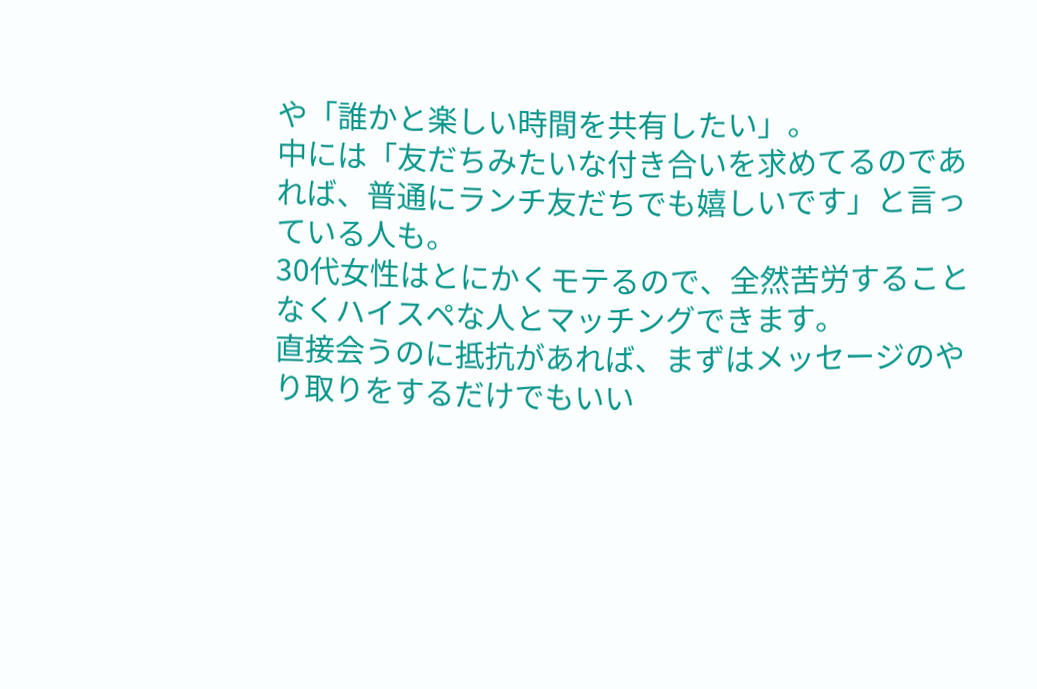や「誰かと楽しい時間を共有したい」。
中には「友だちみたいな付き合いを求めてるのであれば、普通にランチ友だちでも嬉しいです」と言っている人も。
30代女性はとにかくモテるので、全然苦労することなくハイスペな人とマッチングできます。
直接会うのに抵抗があれば、まずはメッセージのやり取りをするだけでもいい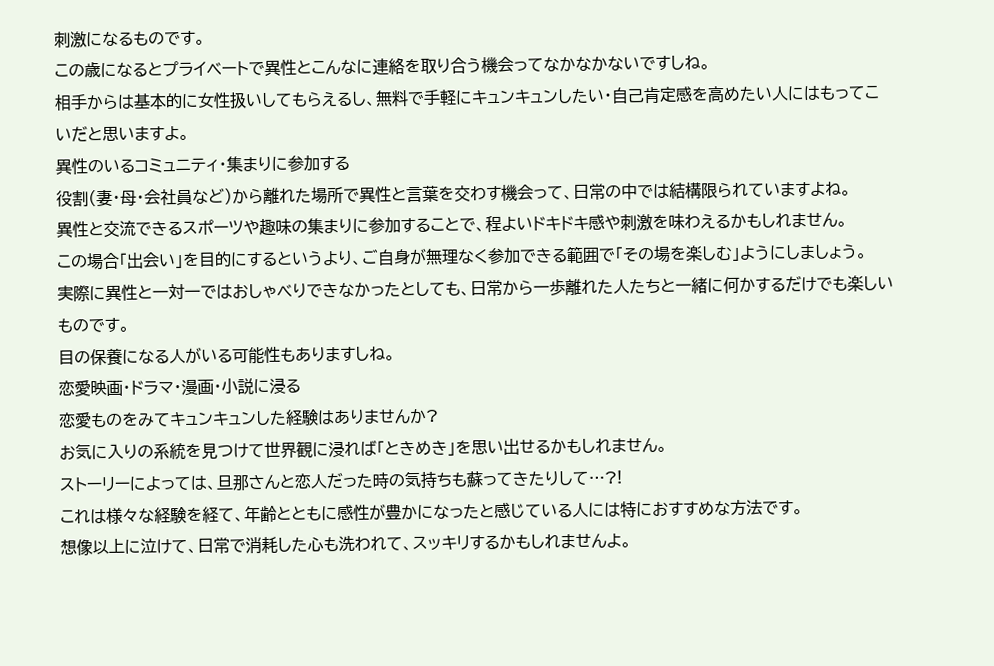刺激になるものです。
この歳になるとプライベートで異性とこんなに連絡を取り合う機会ってなかなかないですしね。
相手からは基本的に女性扱いしてもらえるし、無料で手軽にキュンキュンしたい・自己肯定感を高めたい人にはもってこいだと思いますよ。
異性のいるコミュニティ・集まりに参加する
役割(妻・母・会社員など)から離れた場所で異性と言葉を交わす機会って、日常の中では結構限られていますよね。
異性と交流できるスポーツや趣味の集まりに参加することで、程よいドキドキ感や刺激を味わえるかもしれません。
この場合「出会い」を目的にするというより、ご自身が無理なく参加できる範囲で「その場を楽しむ」ようにしましょう。
実際に異性と一対一ではおしゃべりできなかったとしても、日常から一歩離れた人たちと一緒に何かするだけでも楽しいものです。
目の保養になる人がいる可能性もありますしね。
恋愛映画・ドラマ・漫画・小説に浸る
恋愛ものをみてキュンキュンした経験はありませんか?
お気に入りの系統を見つけて世界観に浸れば「ときめき」を思い出せるかもしれません。
ストーリーによっては、旦那さんと恋人だった時の気持ちも蘇ってきたりして…?!
これは様々な経験を経て、年齢とともに感性が豊かになったと感じている人には特におすすめな方法です。
想像以上に泣けて、日常で消耗した心も洗われて、スッキリするかもしれませんよ。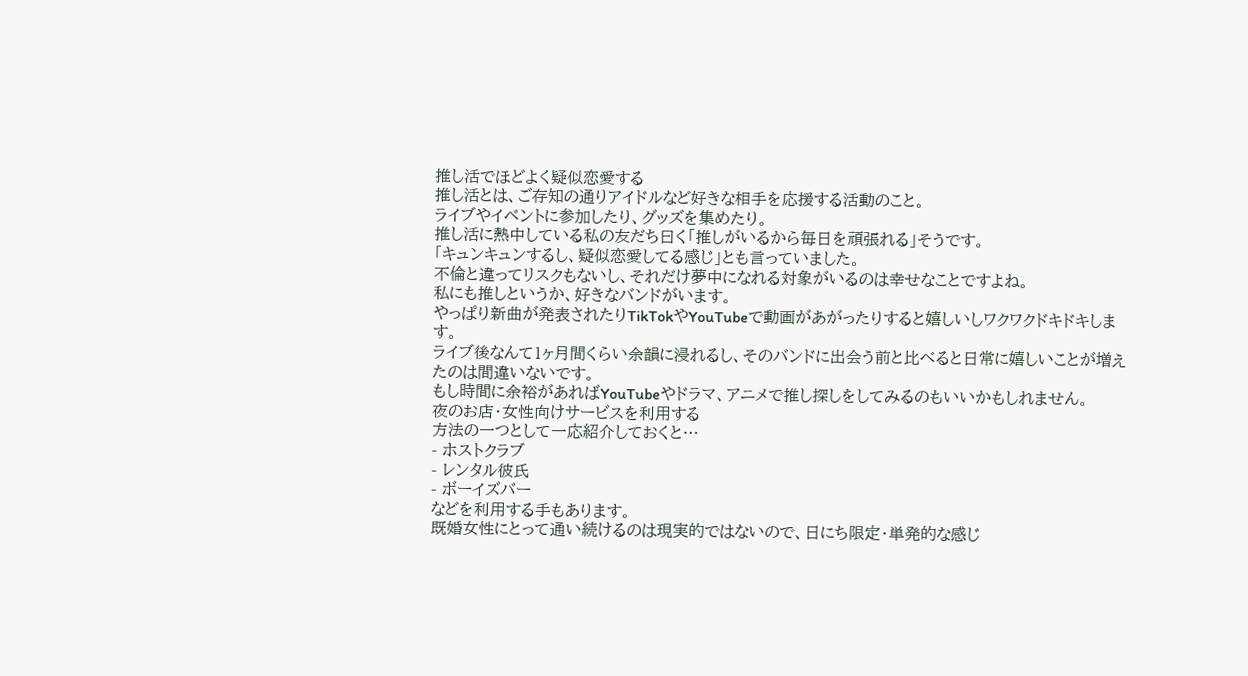推し活でほどよく疑似恋愛する
推し活とは、ご存知の通りアイドルなど好きな相手を応援する活動のこと。
ライブやイベントに参加したり、グッズを集めたり。
推し活に熱中している私の友だち曰く「推しがいるから毎日を頑張れる」そうです。
「キュンキュンするし、疑似恋愛してる感じ」とも言っていました。
不倫と違ってリスクもないし、それだけ夢中になれる対象がいるのは幸せなことですよね。
私にも推しというか、好きなバンドがいます。
やっぱり新曲が発表されたりTikTokやYouTubeで動画があがったりすると嬉しいしワクワクドキドキします。
ライブ後なんて1ヶ月間くらい余韻に浸れるし、そのバンドに出会う前と比べると日常に嬉しいことが増えたのは間違いないです。
もし時間に余裕があればYouTubeやドラマ、アニメで推し探しをしてみるのもいいかもしれません。
夜のお店・女性向けサービスを利用する
方法の一つとして一応紹介しておくと…
- ホストクラブ
- レンタル彼氏
- ボーイズバー
などを利用する手もあります。
既婚女性にとって通い続けるのは現実的ではないので、日にち限定・単発的な感じ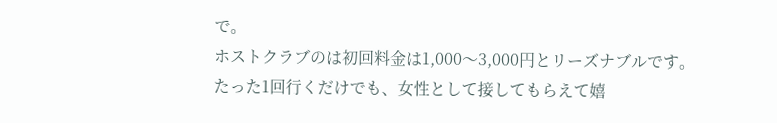で。
ホストクラブのは初回料金は1,000〜3,000円とリーズナブルです。
たった1回行くだけでも、女性として接してもらえて嬉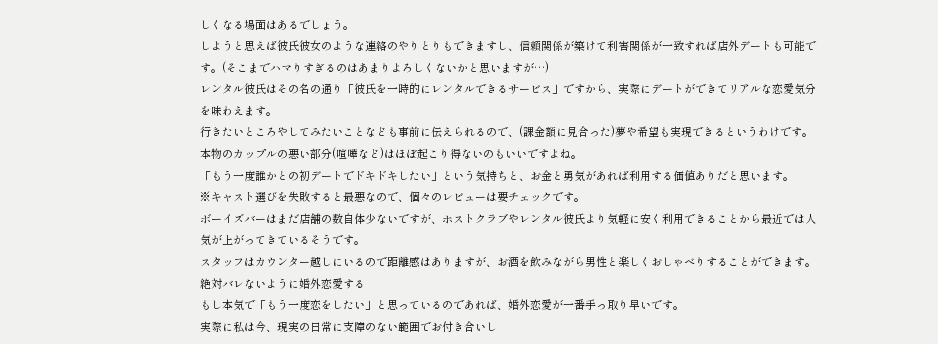しくなる場面はあるでしょう。
しようと思えば彼氏彼女のような連絡のやりとりもできますし、信頼関係が築けて利害関係が一致すれば店外デートも可能です。(そこまでハマりすぎるのはあまりよろしくないかと思いますが…)
レンタル彼氏はその名の通り「彼氏を一時的にレンタルできるサービス」ですから、実際にデートができてリアルな恋愛気分を味わえます。
行きたいところやしてみたいことなども事前に伝えられるので、(課金額に見合った)夢や希望も実現できるというわけです。
本物のカップルの悪い部分(喧嘩など)はほぼ起こり得ないのもいいですよね。
「もう一度誰かとの初デートでドキドキしたい」という気持ちと、お金と勇気があれば利用する価値ありだと思います。
※キャスト選びを失敗すると最悪なので、個々のレビューは要チェックです。
ボーイズバーはまだ店舗の数自体少ないですが、ホストクラブやレンタル彼氏より気軽に安く利用できることから最近では人気が上がってきているそうです。
スタッフはカウンター越しにいるので距離感はありますが、お酒を飲みながら男性と楽しくおしゃべりすることができます。
絶対バレないように婚外恋愛する
もし本気で「もう一度恋をしたい」と思っているのであれば、婚外恋愛が一番手っ取り早いです。
実際に私は今、現実の日常に支障のない範囲でお付き合いし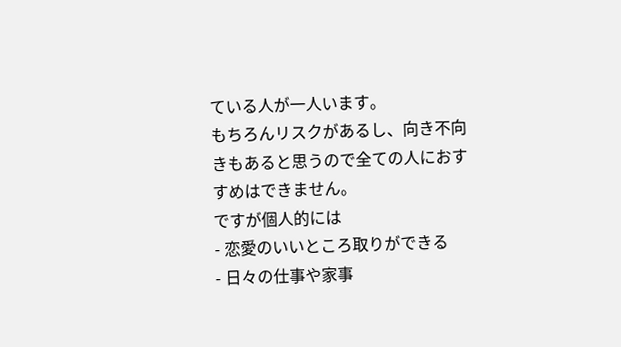ている人が一人います。
もちろんリスクがあるし、向き不向きもあると思うので全ての人におすすめはできません。
ですが個人的には
- 恋愛のいいところ取りができる
- 日々の仕事や家事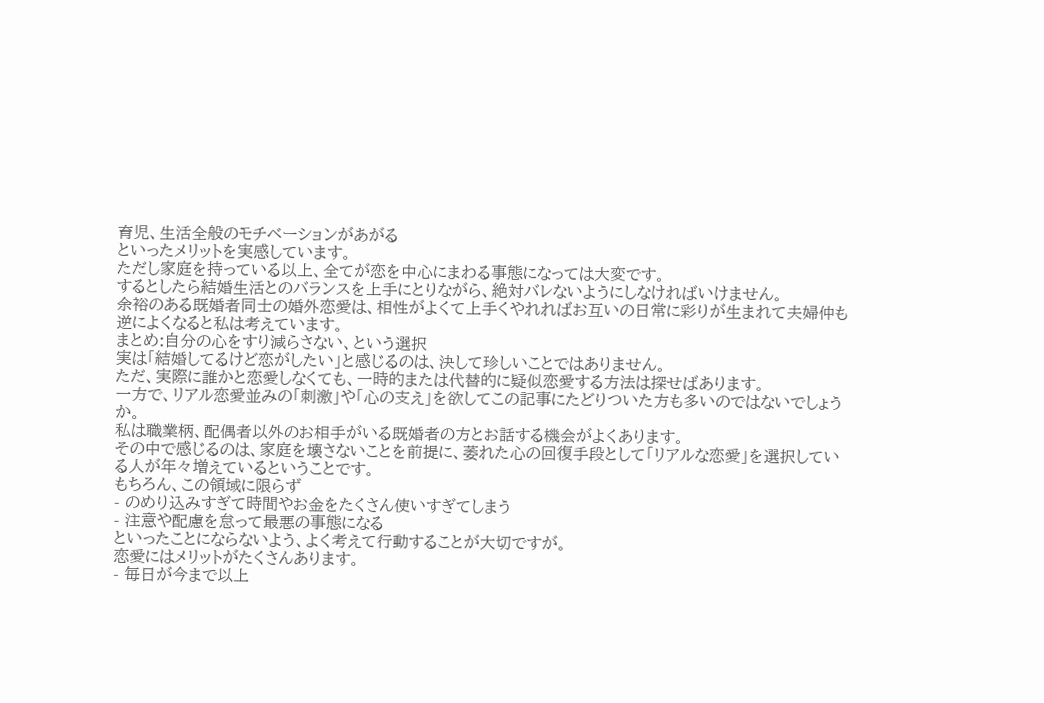育児、生活全般のモチベーションがあがる
といったメリットを実感しています。
ただし家庭を持っている以上、全てが恋を中心にまわる事態になっては大変です。
するとしたら結婚生活とのバランスを上手にとりながら、絶対バレないようにしなければいけません。
余裕のある既婚者同士の婚外恋愛は、相性がよくて上手くやれればお互いの日常に彩りが生まれて夫婦仲も逆によくなると私は考えています。
まとめ:自分の心をすり減らさない、という選択
実は「結婚してるけど恋がしたい」と感じるのは、決して珍しいことではありません。
ただ、実際に誰かと恋愛しなくても、一時的または代替的に疑似恋愛する方法は探せばあります。
一方で、リアル恋愛並みの「刺激」や「心の支え」を欲してこの記事にたどりついた方も多いのではないでしょうか。
私は職業柄、配偶者以外のお相手がいる既婚者の方とお話する機会がよくあります。
その中で感じるのは、家庭を壊さないことを前提に、萎れた心の回復手段として「リアルな恋愛」を選択している人が年々増えているということです。
もちろん、この領域に限らず
- のめり込みすぎて時間やお金をたくさん使いすぎてしまう
- 注意や配慮を怠って最悪の事態になる
といったことにならないよう、よく考えて行動することが大切ですが。
恋愛にはメリットがたくさんあります。
- 毎日が今まで以上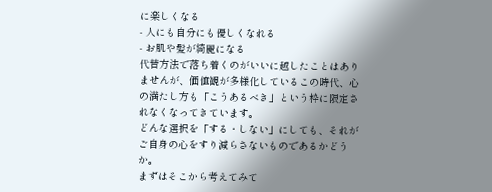に楽しくなる
- 人にも自分にも優しくなれる
- お肌や髪が綺麗になる
代替方法で落ち着くのがいいに越したことはありませんが、価値観が多様化しているこの時代、心の満たし方も「こうあるべき」という枠に限定されなくなってきています。
どんな選択を「する・しない」にしても、それがご自身の心をすり減らさないものであるかどうか。
まずはそこから考えてみて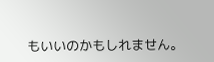もいいのかもしれません。